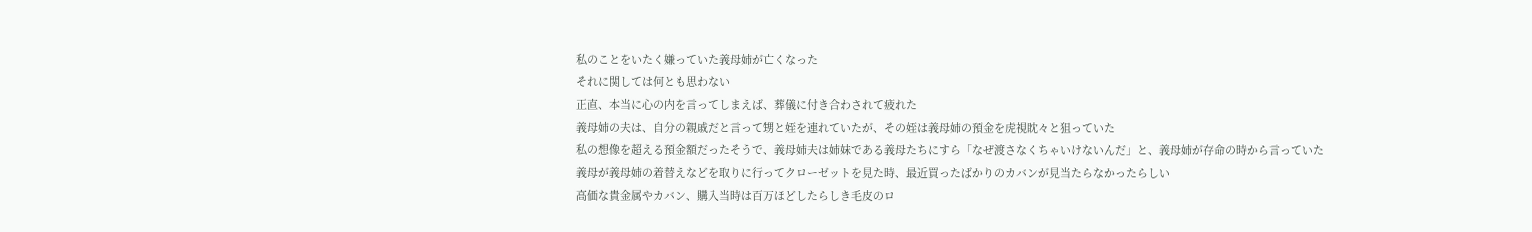私のことをいたく嫌っていた義母姉が亡くなった
それに関しては何とも思わない
正直、本当に心の内を言ってしまえば、葬儀に付き合わされて疲れた
義母姉の夫は、自分の親戚だと言って甥と姪を連れていたが、その姪は義母姉の預金を虎視眈々と狙っていた
私の想像を超える預金額だったそうで、義母姉夫は姉妹である義母たちにすら「なぜ渡さなくちゃいけないんだ」と、義母姉が存命の時から言っていた
義母が義母姉の着替えなどを取りに行ってクローゼットを見た時、最近買ったばかりのカバンが見当たらなかったらしい
高価な貴金属やカバン、購入当時は百万ほどしたらしき毛皮のロ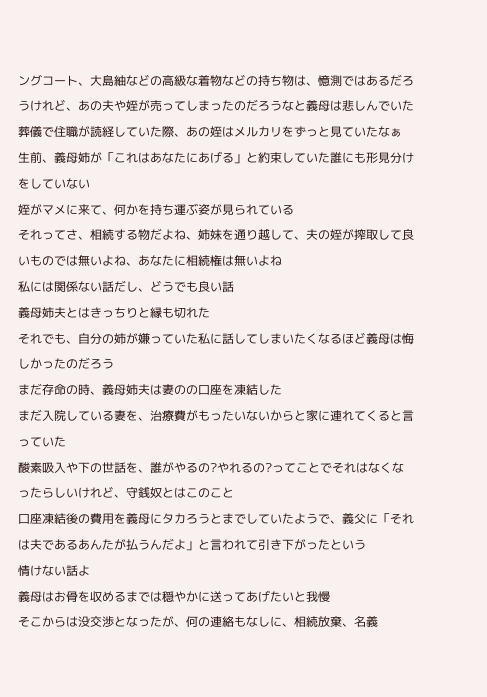ングコート、大島紬などの高級な着物などの持ち物は、憶測ではあるだろうけれど、あの夫や姪が売ってしまったのだろうなと義母は悲しんでいた
葬儀で住職が読経していた際、あの姪はメルカリをずっと見ていたなぁ
生前、義母姉が「これはあなたにあげる」と約束していた誰にも形見分けをしていない
姪がマメに来て、何かを持ち運ぶ姿が見られている
それってさ、相続する物だよね、姉妹を通り越して、夫の姪が搾取して良いものでは無いよね、あなたに相続権は無いよね
私には関係ない話だし、どうでも良い話
義母姉夫とはきっちりと縁も切れた
それでも、自分の姉が嫌っていた私に話してしまいたくなるほど義母は悔しかったのだろう
まだ存命の時、義母姉夫は妻のの口座を凍結した
まだ入院している妻を、治療費がもったいないからと家に連れてくると言っていた
酸素吸入や下の世話を、誰がやるの?やれるの?ってことでそれはなくなったらしいけれど、守銭奴とはこのこと
口座凍結後の費用を義母にタカろうとまでしていたようで、義父に「それは夫であるあんたが払うんだよ」と言われて引き下がったという
情けない話よ
義母はお骨を収めるまでは穏やかに送ってあげたいと我慢
そこからは没交渉となったが、何の連絡もなしに、相続放棄、名義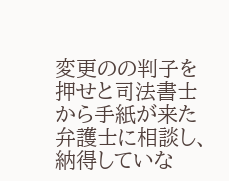変更のの判子を押せと司法書士から手紙が来た
弁護士に相談し、納得していな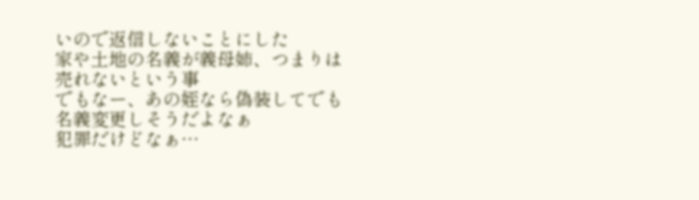いので返信しないことにした
家や土地の名義が義母姉、つまりは売れないという事
でもなー、あの姪なら偽装してでも名義変更しそうだよなぁ
犯罪だけどなぁ…